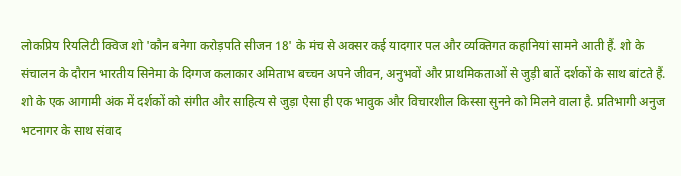लोकप्रिय रियलिटी क्विज शो 'कौन बनेगा करोड़पति सीजन 18' के मंच से अक्सर कई यादगार पल और व्यक्तिगत कहानियां सामने आती हैं. शो के संचालन के दौरान भारतीय सिनेमा के दिग्गज कलाकार अमिताभ बच्चन अपने जीवन, अनुभवों और प्राथमिकताओं से जुड़ी बातें दर्शकों के साथ बांटते हैं. शो के एक आगामी अंक में दर्शकों को संगीत और साहित्य से जुड़ा ऐसा ही एक भावुक और विचारशील किस्सा सुनने को मिलने वाला है. प्रतिभागी अनुज भटनागर के साथ संवाद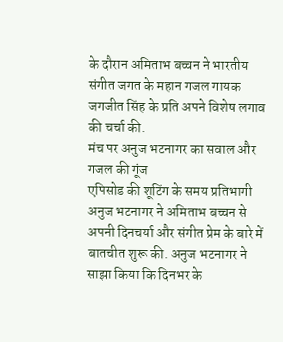के दौरान अमिताभ बच्चन ने भारतीय संगीत जगत के महान गजल गायक जगजीत सिंह के प्रति अपने विशेष लगाव की चर्चा की.
मंच पर अनुज भटनागर का सवाल और गजल की गूंज
एपिसोड की शूटिंग के समय प्रतिभागी अनुज भटनागर ने अमिताभ बच्चन से अपनी दिनचर्या और संगीत प्रेम के बारे में बातचीत शुरू की. अनुज भटनागर ने साझा किया कि दिनभर के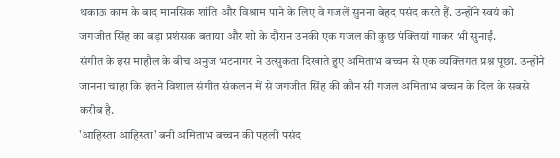थकाऊ काम के बाद मानसिक शांति और विश्राम पाने के लिए वे गजलें सुनना बेहद पसंद करते हैं. उन्होंने स्वयं को जगजीत सिंह का बड़ा प्रशंसक बताया और शो के दौरान उनकी एक गजल की कुछ पंक्तियां गाकर भी सुनाईं.
संगीत के इस माहौल के बीच अनुज भटनागर ने उत्सुकता दिखाते हुए अमिताभ बच्चन से एक व्यक्तिगत प्रश्न पूछा. उन्होंने जानना चाहा कि इतने विशाल संगीत संकलन में से जगजीत सिंह की कौन सी गजल अमिताभ बच्चन के दिल के सबसे करीब है.
'आहिस्ता आहिस्ता' बनी अमिताभ बच्चन की पहली पसंद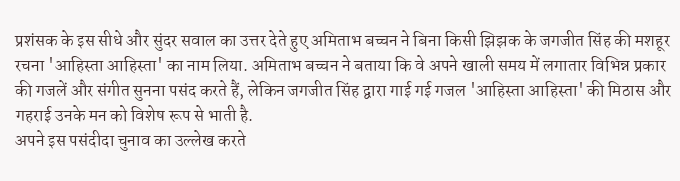प्रशंसक के इस सीधे और सुंदर सवाल का उत्तर देते हुए अमिताभ बच्चन ने बिना किसी झिझक के जगजीत सिंह की मशहूर रचना 'आहिस्ता आहिस्ता' का नाम लिया. अमिताभ बच्चन ने बताया कि वे अपने खाली समय में लगातार विभिन्न प्रकार की गजलें और संगीत सुनना पसंद करते हैं, लेकिन जगजीत सिंह द्वारा गाई गई गजल 'आहिस्ता आहिस्ता' की मिठास और गहराई उनके मन को विशेष रूप से भाती है.
अपने इस पसंदीदा चुनाव का उल्लेख करते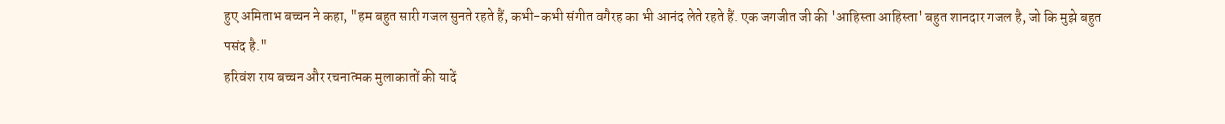हुए अमिताभ बच्चन ने कहा, "हम बहुत सारी गजल सुनते रहते हैं, कभी-कभी संगीत वगैरह का भी आनंद लेते रहते हैं. एक जगजीत जी की 'आहिस्ता आहिस्ता' बहुत शानदार गजल है, जो कि मुझे बहुत पसंद है."
हरिवंश राय बच्चन और रचनात्मक मुलाकातों की यादें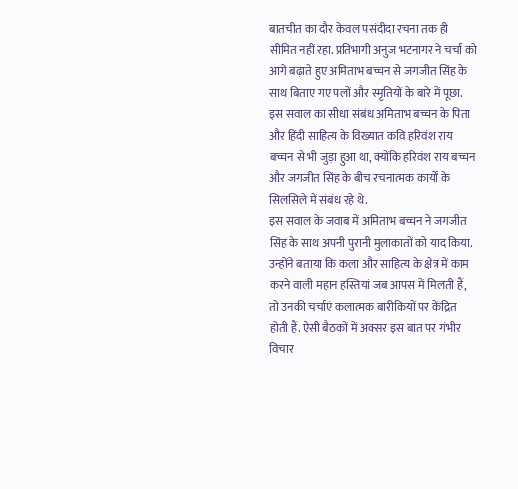बातचीत का दौर केवल पसंदीदा रचना तक ही सीमित नहीं रहा. प्रतिभागी अनुज भटनागर ने चर्चा को आगे बढ़ाते हुए अमिताभ बच्चन से जगजीत सिंह के साथ बिताए गए पलों और स्मृतियों के बारे में पूछा. इस सवाल का सीधा संबंध अमिताभ बच्चन के पिता और हिंदी साहित्य के विख्यात कवि हरिवंश राय बच्चन से भी जुड़ा हुआ था, क्योंकि हरिवंश राय बच्चन और जगजीत सिंह के बीच रचनात्मक कार्यों के सिलसिले में संबंध रहे थे.
इस सवाल के जवाब में अमिताभ बच्चन ने जगजीत सिंह के साथ अपनी पुरानी मुलाकातों को याद किया. उन्होंने बताया कि कला और साहित्य के क्षेत्र में काम करने वाली महान हस्तियां जब आपस में मिलती हैं, तो उनकी चर्चाएं कलात्मक बारीकियों पर केंद्रित होती हैं. ऐसी बैठकों में अक्सर इस बात पर गंभीर विचार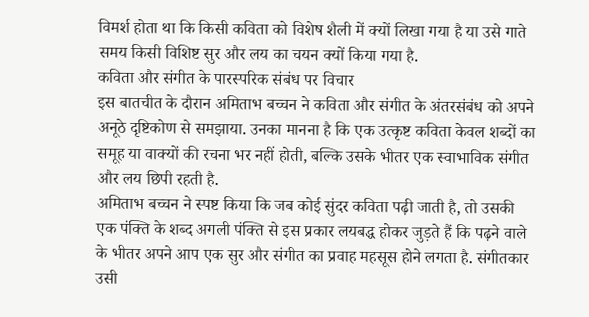विमर्श होता था कि किसी कविता को विशेष शैली में क्यों लिखा गया है या उसे गाते समय किसी विशिष्ट सुर और लय का चयन क्यों किया गया है.
कविता और संगीत के पारस्परिक संबंध पर विचार
इस बातचीत के दौरान अमिताभ बच्चन ने कविता और संगीत के अंतरसंबंध को अपने अनूठे दृष्टिकोण से समझाया. उनका मानना है कि एक उत्कृष्ट कविता केवल शब्दों का समूह या वाक्यों की रचना भर नहीं होती, बल्कि उसके भीतर एक स्वाभाविक संगीत और लय छिपी रहती है.
अमिताभ बच्चन ने स्पष्ट किया कि जब कोई सुंदर कविता पढ़ी जाती है, तो उसकी एक पंक्ति के शब्द अगली पंक्ति से इस प्रकार लयबद्ध होकर जुड़ते हैं कि पढ़ने वाले के भीतर अपने आप एक सुर और संगीत का प्रवाह महसूस होने लगता है. संगीतकार उसी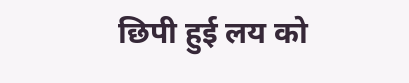छिपी हुई लय को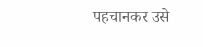पहचानकर उसे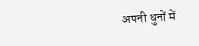अपनी धुनों में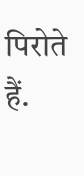पिरोते हैं.